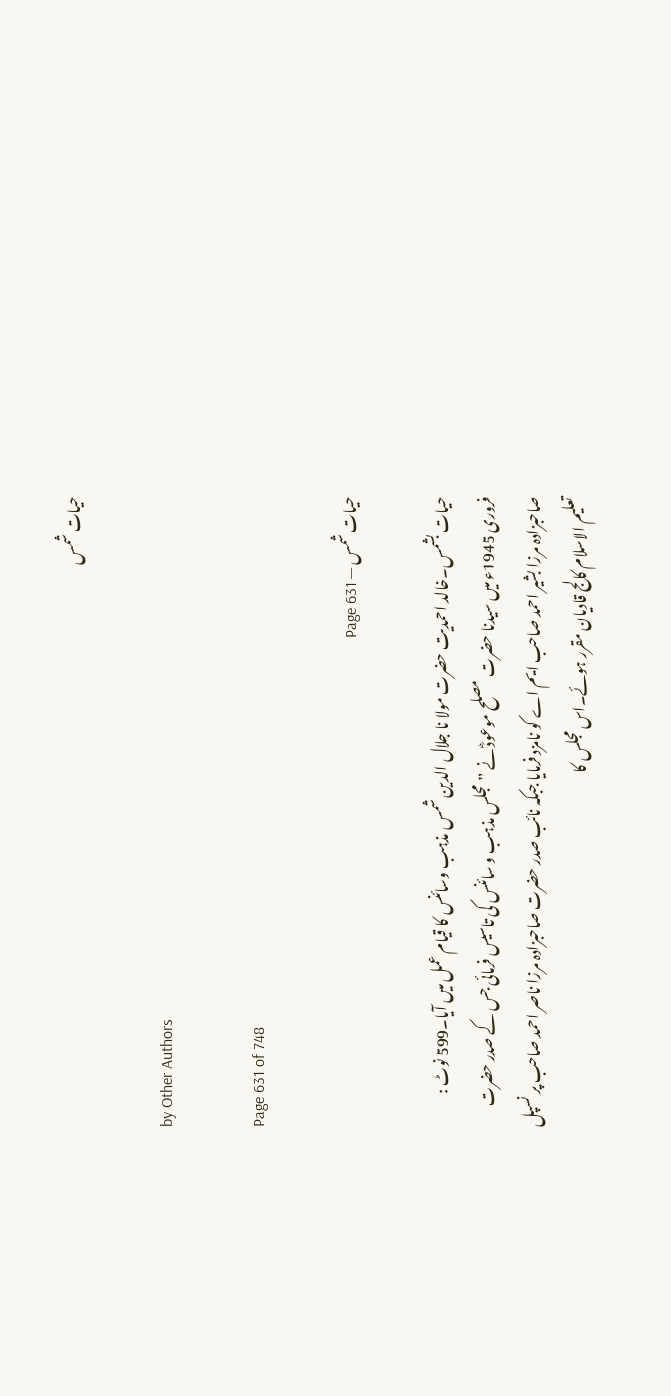حیات شمس

by Other Authors

Page 631 of 748

حیات شمس — Page 631

حیات بشمس۔خالد احمدیت حضرت مولا نا جلال الدین شمس مذہب وسائنس کا قیام عمل میں آیا۔599 نوٹ : فروری 1945ء میں سیدنا حضرت مصلح موعودؓ نے ” مجلس مذہب و سائنس کی تاسیس فرمائی جس کے صدر حضرت صاحبزادہ مرزا بشیر احمد صاحب ایم اے کو نامزد فرمایا جبکہ نائب صدر حضرت صاحبزادہ مرزا ناصر احمد صاحب پر نسپل تعلیم الاسلام کالج قادیان مقرر ہوئے۔اس مجلس کا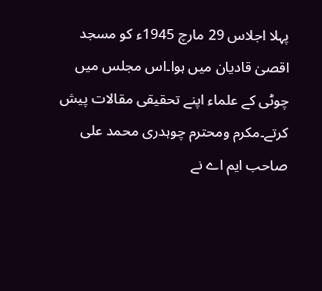پہلا اجلاس 29 مارچ 1945ء کو مسجد اقصیٰ قادیان میں ہوا۔اس مجلس میں چوٹی کے علماء اپنے تحقیقی مقالات پیش کرتے۔مکرم ومحترم چوہدری محمد علی صاحب ایم اے نے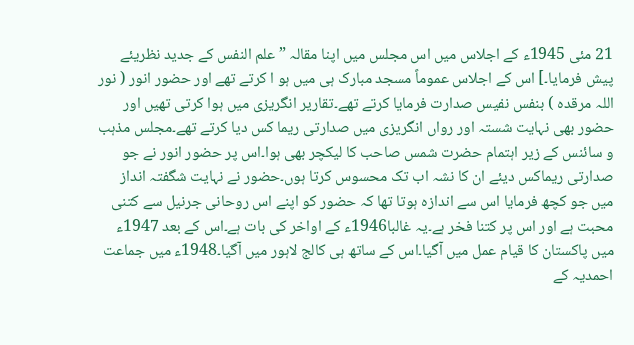21 مئی 1945ء کے اجلاس میں اس مجلس میں اپنا مقالہ ” علم النفس کے جدید نظریئے پیش فرمایا۔] اس کے اجلاس عموماً مسجد مبارک ہی میں ہو ا کرتے تھے اور حضور انور ( نور اللہ مرقدہ ) بنفس نفیس صدارت فرمایا کرتے تھے۔تقاریر انگریزی میں ہوا کرتی تھیں اور حضور بھی نہایت شستہ اور رواں انگریزی میں صدارتی ریما کس دیا کرتے تھے۔مجلس مذہب و سائنس کے زیر اہتمام حضرت شمس صاحب کا لیکچر بھی ہوا۔اس پر حضور انور نے جو صدارتی ریماکس دیئے ان کا نشہ اب تک محسوس کرتا ہوں۔حضور نے نہایت شگفتہ انداز میں جو کچھ فرمایا اس سے اندازہ ہوتا تھا کہ حضور کو اپنے اس روحانی جرنیل سے کتنی محبت ہے اور اس پر کتنا فخر ہے۔یہ غالبا1946ء کے اواخر کی بات ہے۔اس کے بعد 1947ء میں پاکستان کا قیام عمل میں آگیا۔اس کے ساتھ ہی کالج لاہور میں آگیا۔1948ء میں جماعت احمدیہ کے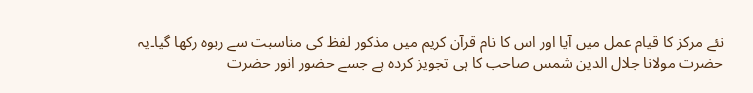نئے مرکز کا قیام عمل میں آیا اور اس کا نام قرآن کریم میں مذکور لفظ کی مناسبت سے ربوہ رکھا گیا۔یہ حضرت مولانا جلال الدین شمس صاحب کا ہی تجویز کردہ ہے جسے حضور انور حضرت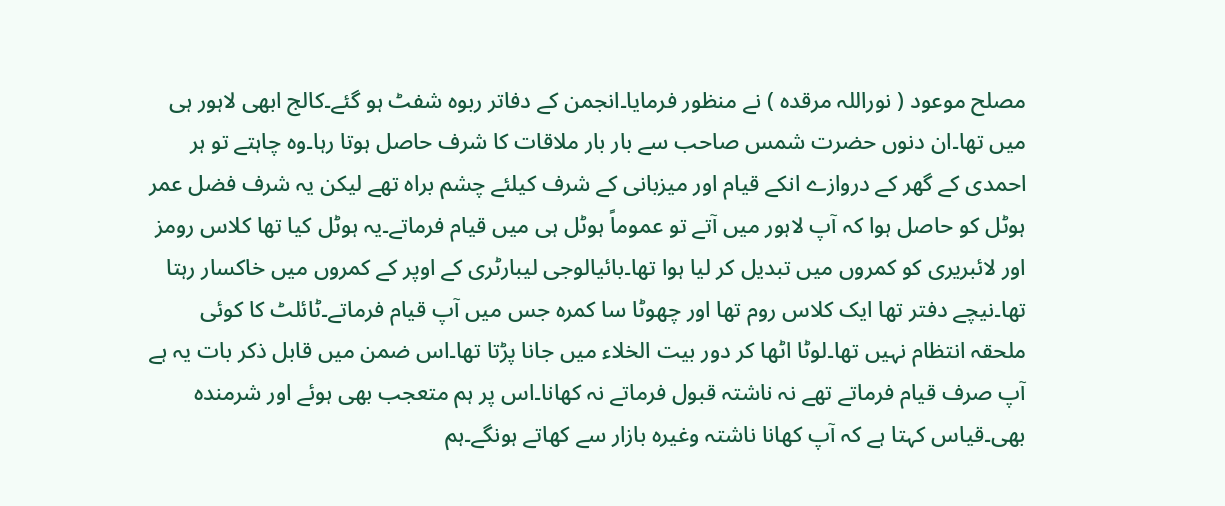مصلح موعود ( نوراللہ مرقدہ ) نے منظور فرمایا۔انجمن کے دفاتر ربوہ شفٹ ہو گئے۔کالج ابھی لاہور ہی میں تھا۔ان دنوں حضرت شمس صاحب سے بار بار ملاقات کا شرف حاصل ہوتا رہا۔وہ چاہتے تو ہر احمدی کے گھر کے دروازے انکے قیام اور میزبانی کے شرف کیلئے چشم براہ تھے لیکن یہ شرف فضل عمر ہوٹل کو حاصل ہوا کہ آپ لاہور میں آتے تو عموماً ہوٹل ہی میں قیام فرماتے۔یہ ہوٹل کیا تھا کلاس رومز اور لائبریری کو کمروں میں تبدیل کر لیا ہوا تھا۔بائیالوجی لیبارٹری کے اوپر کے کمروں میں خاکسار رہتا تھا۔نیچے دفتر تھا ایک کلاس روم تھا اور چھوٹا سا کمرہ جس میں آپ قیام فرماتے۔ٹائلٹ کا کوئی ملحقہ انتظام نہیں تھا۔لوٹا اٹھا کر دور بیت الخلاء میں جانا پڑتا تھا۔اس ضمن میں قابل ذکر بات یہ ہے آپ صرف قیام فرماتے تھے نہ ناشتہ قبول فرماتے نہ کھانا۔اس پر ہم متعجب بھی ہوئے اور شرمندہ بھی۔قیاس کہتا ہے کہ آپ کھانا ناشتہ وغیرہ بازار سے کھاتے ہونگے۔ہم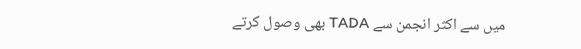میں سے اکثر انجمن سے TADA بھی وصول کرتے